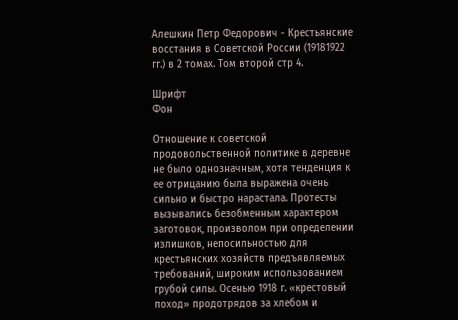Алешкин Петр Федорович - Крестьянские восстания в Советской России (19181922 гг.) в 2 томах. Том второй стр 4.

Шрифт
Фон

Отношение к советской продовольственной политике в деревне не было однозначным, хотя тенденция к ее отрицанию была выражена очень сильно и быстро нарастала. Протесты вызывались безобменным характером заготовок, произволом при определении излишков, непосильностью для крестьянских хозяйств предъявляемых требований, широким использованием грубой силы. Осенью 1918 г. «крестовый поход» продотрядов за хлебом и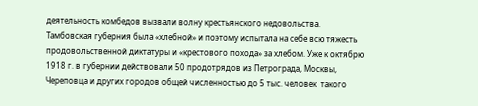деятельность комбедов вызвали волну крестьянского недовольства. Тамбовская губерния была «хлебной» и поэтому испытала на себе всю тяжесть продовольственной диктатуры и «крестового похода» за хлебом. Уже к октябрю 1918 г. в губернии действовали 50 продотрядов из Петрограда, Москвы, Череповца и других городов общей численностью до 5 тыс. человек  такого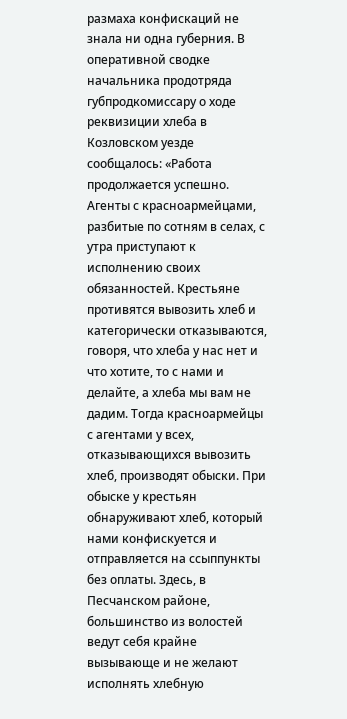размаха конфискаций не знала ни одна губерния. В оперативной сводке начальника продотряда губпродкомиссару о ходе реквизиции хлеба в Козловском уезде сообщалось: «Работа продолжается успешно. Агенты с красноармейцами, разбитые по сотням в селах, с утра приступают к исполнению своих обязанностей. Крестьяне противятся вывозить хлеб и категорически отказываются, говоря, что хлеба у нас нет и что хотите, то с нами и делайте, а хлеба мы вам не дадим. Тогда красноармейцы с агентами у всех, отказывающихся вывозить хлеб, производят обыски. При обыске у крестьян обнаруживают хлеб, который нами конфискуется и отправляется на ссыппункты без оплаты. Здесь, в Песчанском районе, большинство из волостей ведут себя крайне вызывающе и не желают исполнять хлебную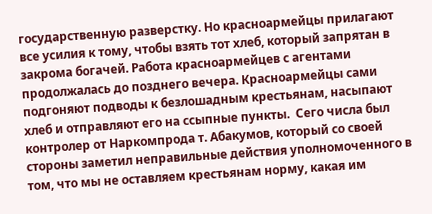государственную разверстку. Но красноармейцы прилагают все усилия к тому, чтобы взять тот хлеб, который запрятан в закрома богачей. Работа красноармейцев с агентами продолжалась до позднего вечера. Красноармейцы сами подгоняют подводы к безлошадным крестьянам, насыпают хлеб и отправляют его на ссыпные пункты.  Сего числа был контролер от Наркомпрода т. Абакумов, который со своей стороны заметил неправильные действия уполномоченного в том, что мы не оставляем крестьянам норму, какая им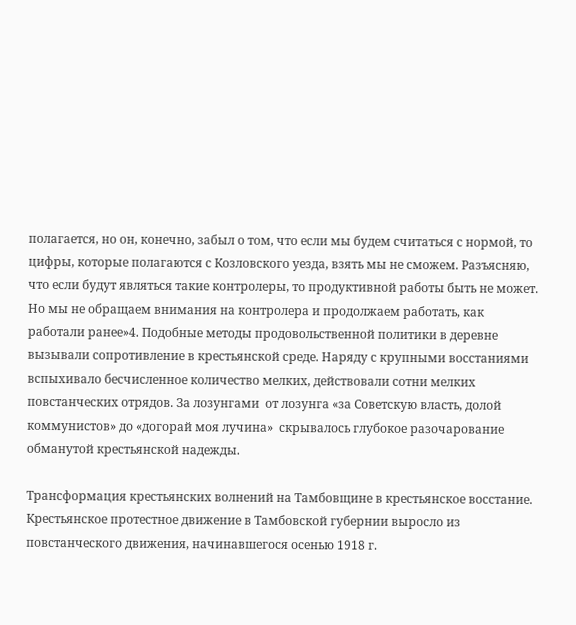полагается, но он, конечно, забыл о том, что если мы будем считаться с нормой, то цифры, которые полагаются с Козловского уезда, взять мы не сможем. Разъясняю, что если будут являться такие контролеры, то продуктивной работы быть не может. Но мы не обращаем внимания на контролера и продолжаем работать, как работали ранее»4. Подобные методы продовольственной политики в деревне вызывали сопротивление в крестьянской среде. Наряду с крупными восстаниями вспыхивало бесчисленное количество мелких, действовали сотни мелких повстанческих отрядов. За лозунгами  от лозунга «за Советскую власть, долой коммунистов» до «догорай моя лучина»  скрывалось глубокое разочарование обманутой крестьянской надежды.

Трансформация крестьянских волнений на Тамбовщине в крестьянское восстание. Крестьянское протестное движение в Тамбовской губернии выросло из повстанческого движения, начинавшегося осенью 1918 г.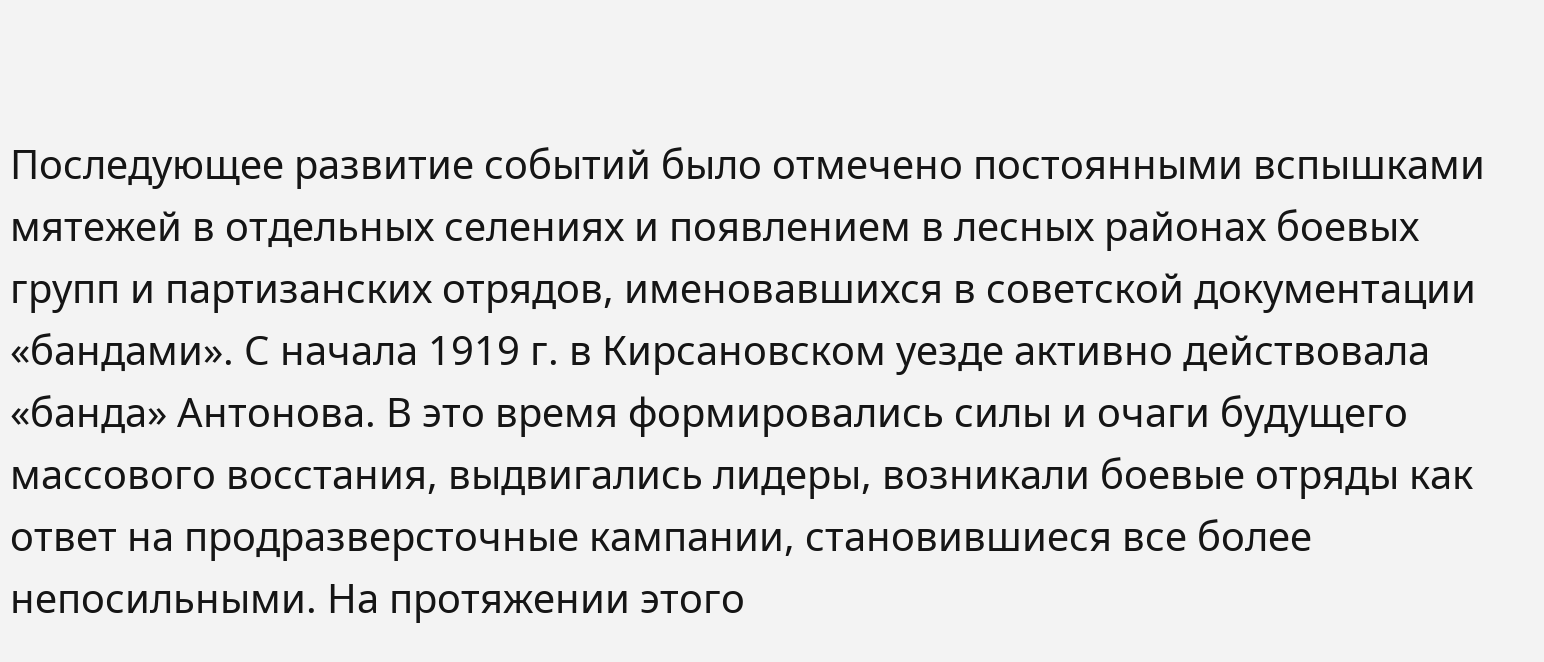Последующее развитие событий было отмечено постоянными вспышками мятежей в отдельных селениях и появлением в лесных районах боевых групп и партизанских отрядов, именовавшихся в советской документации «бандами». С начала 1919 г. в Кирсановском уезде активно действовала «банда» Антонова. В это время формировались силы и очаги будущего массового восстания, выдвигались лидеры, возникали боевые отряды как ответ на продразверсточные кампании, становившиеся все более непосильными. На протяжении этого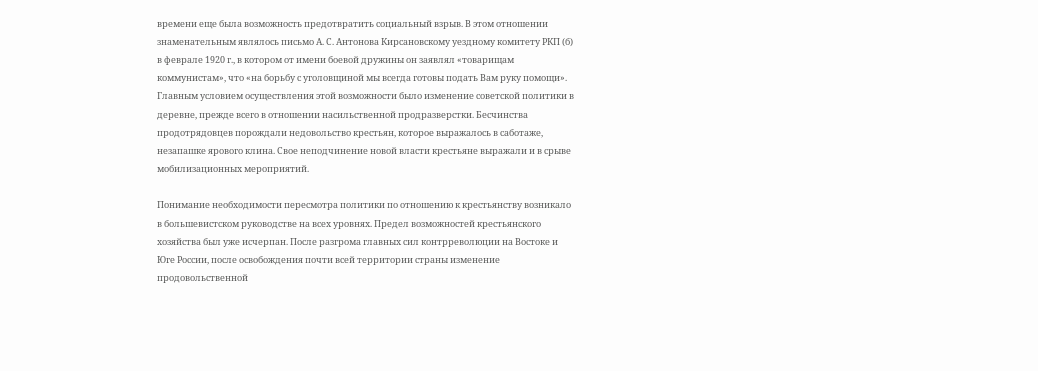времени еще была возможность предотвратить социальный взрыв. В этом отношении знаменательным являлось письмо А. С. Антонова Кирсановскому уездному комитету РКП (б) в феврале 1920 г., в котором от имени боевой дружины он заявлял «товарищам коммунистам», что «на борьбу с уголовщиной мы всегда готовы подать Вам руку помощи». Главным условием осуществления этой возможности было изменение советской политики в деревне, прежде всего в отношении насильственной продразверстки. Бесчинства продотрядовцев порождали недовольство крестьян, которое выражалось в саботаже, незапашке ярового клина. Свое неподчинение новой власти крестьяне выражали и в срыве мобилизационных мероприятий.

Понимание необходимости пересмотра политики по отношению к крестьянству возникало в большевистском руководстве на всех уровнях. Предел возможностей крестьянского хозяйства был уже исчерпан. После разгрома главных сил контрреволюции на Востоке и Юге России, после освобождения почти всей территории страны изменение продовольственной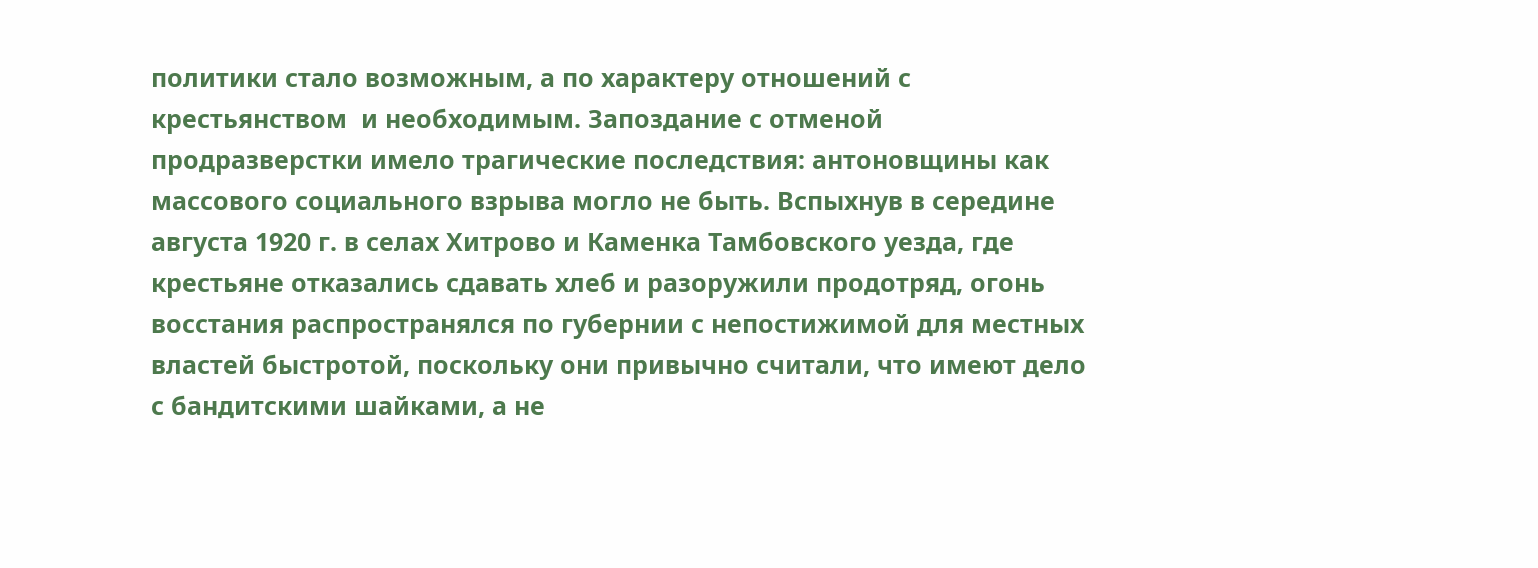политики стало возможным, а по характеру отношений с крестьянством  и необходимым. Запоздание с отменой продразверстки имело трагические последствия: антоновщины как массового социального взрыва могло не быть. Вспыхнув в середине августа 1920 г. в селах Хитрово и Каменка Тамбовского уезда, где крестьяне отказались сдавать хлеб и разоружили продотряд, огонь восстания распространялся по губернии с непостижимой для местных властей быстротой, поскольку они привычно считали, что имеют дело с бандитскими шайками, а не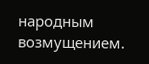народным возмущением.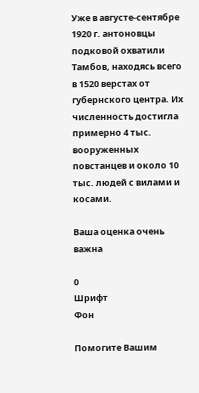Уже в августе-сентябре 1920 г. антоновцы подковой охватили Тамбов, находясь всего в 1520 верстах от губернского центра. Их численность достигла примерно 4 тыс. вооруженных повстанцев и около 10 тыс. людей с вилами и косами.

Ваша оценка очень важна

0
Шрифт
Фон

Помогите Вашим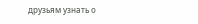друзьям узнать о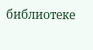библиотеке